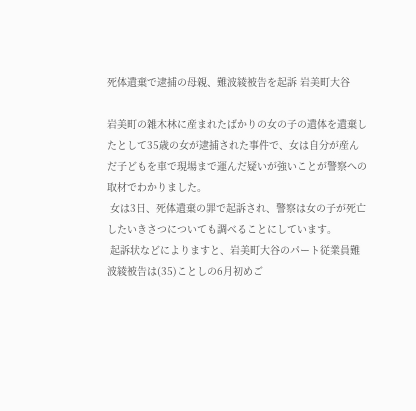死体遺棄で逮捕の母親、難波綾被告を起訴 岩美町大谷

岩美町の雑木林に産まれたばかりの女の子の遺体を遺棄したとして35歳の女が逮捕された事件で、女は自分が産んだ子どもを車で現場まで運んだ疑いが強いことが警察への取材でわかりました。
 女は3日、死体遺棄の罪で起訴され、警察は女の子が死亡したいきさつについても調べることにしています。
 起訴状などによりますと、岩美町大谷のパート従業員難波綾被告は(35)ことしの6月初めご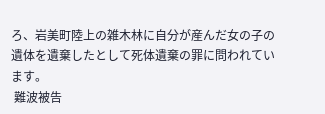ろ、岩美町陸上の雑木林に自分が産んだ女の子の遺体を遺棄したとして死体遺棄の罪に問われています。
 難波被告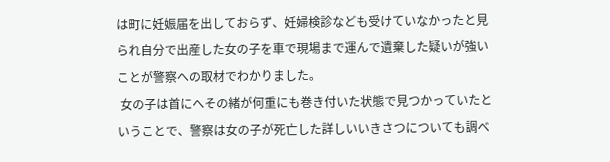は町に妊娠届を出しておらず、妊婦検診なども受けていなかったと見られ自分で出産した女の子を車で現場まで運んで遺棄した疑いが強いことが警察への取材でわかりました。
 女の子は首にへその緒が何重にも巻き付いた状態で見つかっていたということで、警察は女の子が死亡した詳しいいきさつについても調べ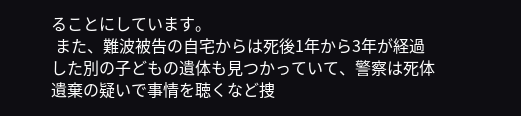ることにしています。
 また、難波被告の自宅からは死後1年から3年が経過した別の子どもの遺体も見つかっていて、警察は死体遺棄の疑いで事情を聴くなど捜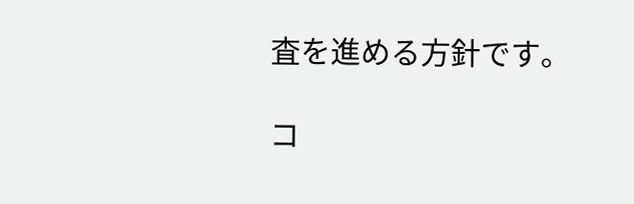査を進める方針です。

コ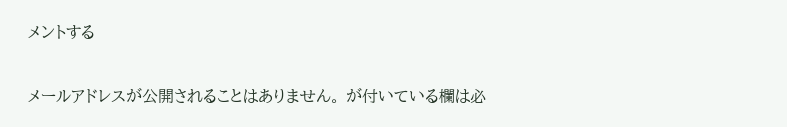メントする

メールアドレスが公開されることはありません。 が付いている欄は必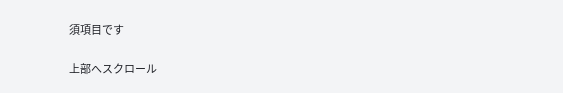須項目です

上部へスクロール